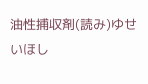油性捕収剤(読み)ゆせいほし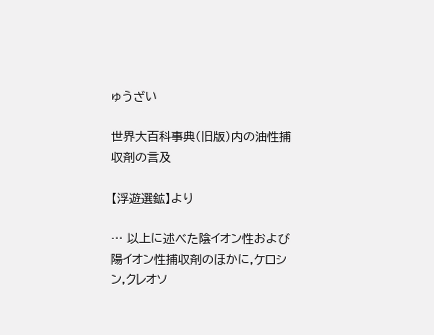ゅうざい

世界大百科事典(旧版)内の油性捕収剤の言及

【浮遊選鉱】より

… 以上に述べた陰イオン性および陽イオン性捕収剤のほかに,ケロシン,クレオソ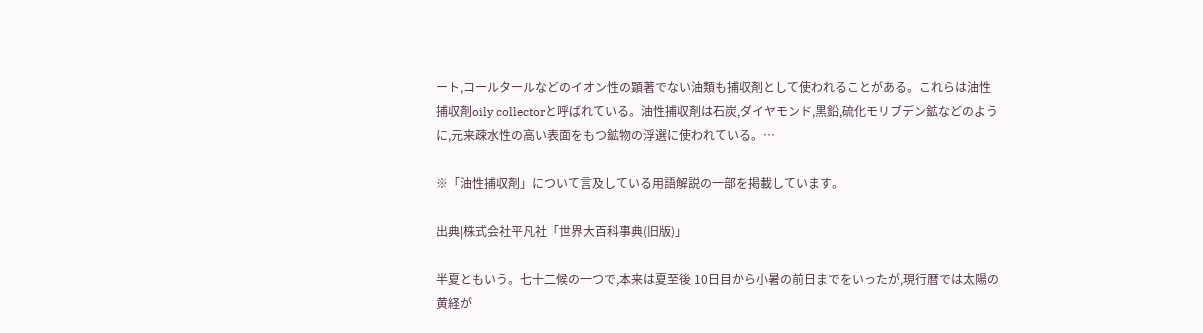ート,コールタールなどのイオン性の顕著でない油類も捕収剤として使われることがある。これらは油性捕収剤oily collectorと呼ばれている。油性捕収剤は石炭,ダイヤモンド,黒鉛,硫化モリブデン鉱などのように,元来疎水性の高い表面をもつ鉱物の浮選に使われている。…

※「油性捕収剤」について言及している用語解説の一部を掲載しています。

出典|株式会社平凡社「世界大百科事典(旧版)」

半夏ともいう。七十二候の一つで,本来は夏至後 10日目から小暑の前日までをいったが,現行暦では太陽の黄経が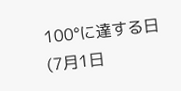100°に達する日 (7月1日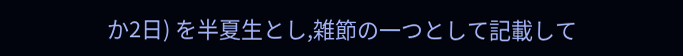か2日) を半夏生とし,雑節の一つとして記載して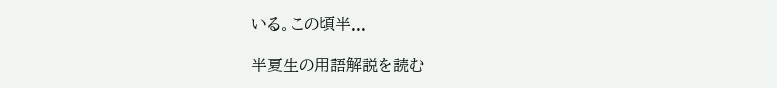いる。この頃半...

半夏生の用語解説を読む